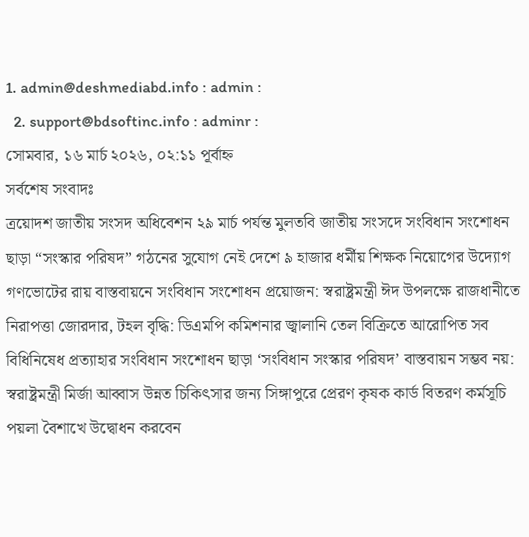1. admin@deshmediabd.info : admin :
  2. support@bdsoftinc.info : adminr :
সোমবার, ১৬ মার্চ ২০২৬, ০২:১১ পূর্বাহ্ন
সর্বশেষ সংবাদঃ
ত্রয়োদশ জাতীয় সংসদ অধিবেশন ২৯ মার্চ পর্যন্ত মুলতবি জাতীয় সংসদে সংবিধান সংশোধন ছাড়া “সংস্কার পরিষদ” গঠনের সুযোগ নেই দেশে ৯ হাজার ধর্মীয় শিক্ষক নিয়োগের উদ্যোগ গণভোটের রায় বাস্তবায়নে সংবিধান সংশোধন প্রয়োজন: স্বরাষ্ট্রমন্ত্রী ঈদ উপলক্ষে রাজধানীতে নিরাপত্তা জোরদার, টহল বৃদ্ধি: ডিএমপি কমিশনার জ্বালানি তেল বিক্রিতে আরোপিত সব বিধিনিষেধ প্রত্যাহার সংবিধান সংশোধন ছাড়া ‘সংবিধান সংস্কার পরিষদ’ বাস্তবায়ন সম্ভব নয়: স্বরাষ্ট্রমন্ত্রী মির্জা আব্বাস উন্নত চিকিৎসার জন্য সিঙ্গাপুরে প্রেরণ কৃষক কার্ড বিতরণ কর্মসূচি পয়লা বৈশাখে উদ্বোধন করবেন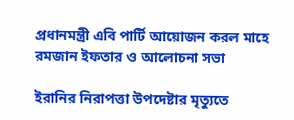প্রধানমন্ত্রী এবি পার্টি আয়োজন করল মাহে রমজান ইফতার ও আলোচনা সভা

ইরানির নিরাপত্তা উপদেষ্টার মৃত্যুতে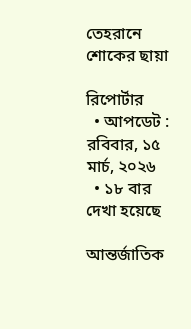তেহরানে শোকের ছায়া

রিপোর্টার
  • আপডেট : রবিবার, ১৫ মার্চ, ২০২৬
  • ১৮ বার দেখা হয়েছে

আন্তর্জাতিক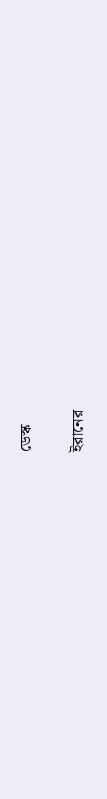ডেস্ক

ইরানের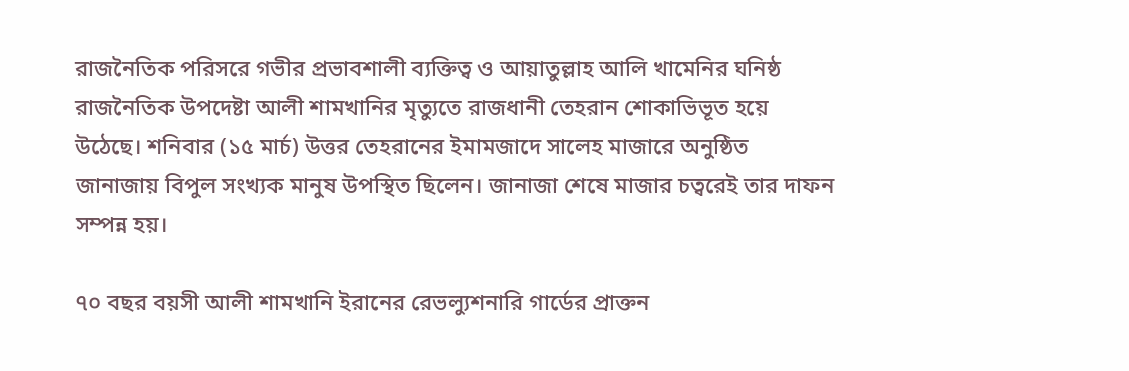রাজনৈতিক পরিসরে গভীর প্রভাবশালী ব্যক্তিত্ব ও আয়াতুল্লাহ আলি খামেনির ঘনিষ্ঠ রাজনৈতিক উপদেষ্টা আলী শামখানির মৃত্যুতে রাজধানী তেহরান শোকাভিভূত হয়ে উঠেছে। শনিবার (১৫ মার্চ) উত্তর তেহরানের ইমামজাদে সালেহ মাজারে অনুষ্ঠিত জানাজায় বিপুল সংখ্যক মানুষ উপস্থিত ছিলেন। জানাজা শেষে মাজার চত্বরেই তার দাফন সম্পন্ন হয়।

৭০ বছর বয়সী আলী শামখানি ইরানের রেভল্যুশনারি গার্ডের প্রাক্তন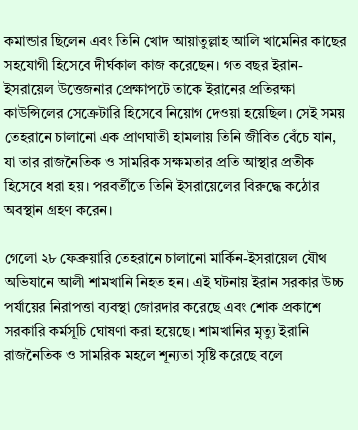কমান্ডার ছিলেন এবং তিনি খোদ আয়াতুল্লাহ আলি খামেনির কাছের সহযোগী হিসেবে দীর্ঘকাল কাজ করেছেন। গত বছর ইরান-ইসরায়েল উত্তেজনার প্রেক্ষাপটে তাকে ইরানের প্রতিরক্ষা কাউন্সিলের সেক্রেটারি হিসেবে নিয়োগ দেওয়া হয়েছিল। সেই সময় তেহরানে চালানো এক প্রাণঘাতী হামলায় তিনি জীবিত বেঁচে যান, যা তার রাজনৈতিক ও সামরিক সক্ষমতার প্রতি আস্থার প্রতীক হিসেবে ধরা হয়। পরবর্তীতে তিনি ইসরায়েলের বিরুদ্ধে কঠোর অবস্থান গ্রহণ করেন।

গেলো ২৮ ফেব্রুয়ারি তেহরানে চালানো মার্কিন-ইসরায়েল যৌথ অভিযানে আলী শামখানি নিহত হন। এই ঘটনায় ইরান সরকার উচ্চ পর্যায়ের নিরাপত্তা ব্যবস্থা জোরদার করেছে এবং শোক প্রকাশে সরকারি কর্মসূচি ঘোষণা করা হয়েছে। শামখানির মৃত্যু ইরানি রাজনৈতিক ও সামরিক মহলে শূন্যতা সৃষ্টি করেছে বলে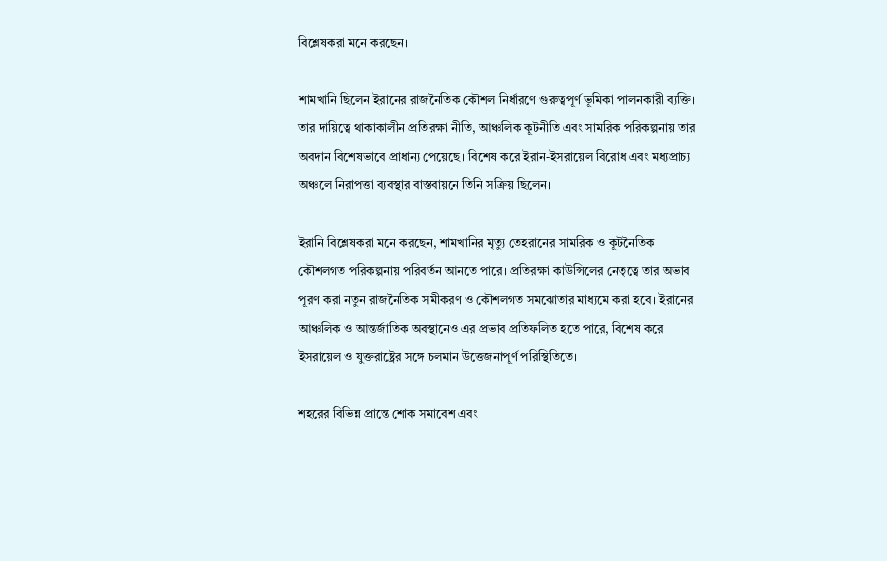বিশ্লেষকরা মনে করছেন।

শামখানি ছিলেন ইরানের রাজনৈতিক কৌশল নির্ধারণে গুরুত্বপূর্ণ ভূমিকা পালনকারী ব্যক্তি। তার দায়িত্বে থাকাকালীন প্রতিরক্ষা নীতি, আঞ্চলিক কূটনীতি এবং সামরিক পরিকল্পনায় তার অবদান বিশেষভাবে প্রাধান্য পেয়েছে। বিশেষ করে ইরান-ইসরায়েল বিরোধ এবং মধ্যপ্রাচ্য অঞ্চলে নিরাপত্তা ব্যবস্থার বাস্তবায়নে তিনি সক্রিয় ছিলেন।

ইরানি বিশ্লেষকরা মনে করছেন, শামখানির মৃত্যু তেহরানের সামরিক ও কূটনৈতিক কৌশলগত পরিকল্পনায় পরিবর্তন আনতে পারে। প্রতিরক্ষা কাউন্সিলের নেতৃত্বে তার অভাব পূরণ করা নতুন রাজনৈতিক সমীকরণ ও কৌশলগত সমঝোতার মাধ্যমে করা হবে। ইরানের আঞ্চলিক ও আন্তর্জাতিক অবস্থানেও এর প্রভাব প্রতিফলিত হতে পারে, বিশেষ করে ইসরায়েল ও যুক্তরাষ্ট্রের সঙ্গে চলমান উত্তেজনাপূর্ণ পরিস্থিতিতে।

শহরের বিভিন্ন প্রান্তে শোক সমাবেশ এবং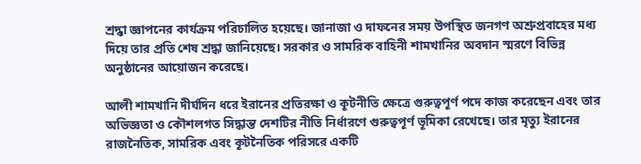শ্রদ্ধা জ্ঞাপনের কার্যক্রম পরিচালিত হয়েছে। জানাজা ও দাফনের সময় উপস্থিত জনগণ অশ্রুপ্রবাহের মধ্য দিয়ে তার প্রতি শেষ শ্রদ্ধা জানিয়েছে। সরকার ও সামরিক বাহিনী শামখানির অবদান স্মরণে বিভিন্ন অনুষ্ঠানের আয়োজন করেছে।

আলী শামখানি দীর্ঘদিন ধরে ইরানের প্রতিরক্ষা ও কূটনীতি ক্ষেত্রে গুরুত্বপূর্ণ পদে কাজ করেছেন এবং তার অভিজ্ঞতা ও কৌশলগত সিদ্ধান্ত দেশটির নীতি নির্ধারণে গুরুত্বপূর্ণ ভূমিকা রেখেছে। তার মৃত্যু ইরানের রাজনৈতিক, সামরিক এবং কূটনৈতিক পরিসরে একটি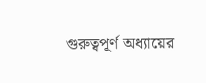গুরুত্বপূর্ণ অধ্যায়ের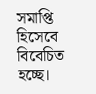সমাপ্তি হিসেবে বিবেচিত হচ্ছে।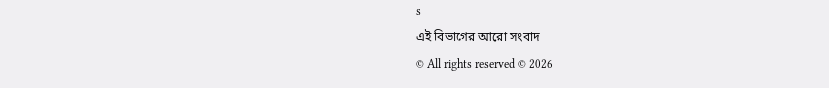s
এই বিভাগের আরো সংবাদ
© All rights reserved © 2026